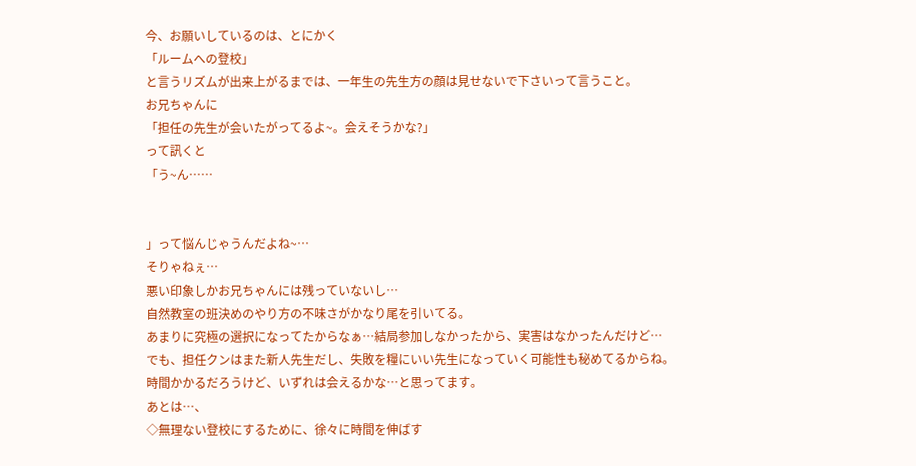今、お願いしているのは、とにかく
「ルームへの登校」
と言うリズムが出来上がるまでは、一年生の先生方の顔は見せないで下さいって言うこと。
お兄ちゃんに
「担任の先生が会いたがってるよ~。会えそうかな?」
って訊くと
「う~ん……


」って悩んじゃうんだよね~…
そりゃねぇ…
悪い印象しかお兄ちゃんには残っていないし…
自然教室の班決めのやり方の不味さがかなり尾を引いてる。
あまりに究極の選択になってたからなぁ…結局参加しなかったから、実害はなかったんだけど…
でも、担任クンはまた新人先生だし、失敗を糧にいい先生になっていく可能性も秘めてるからね。
時間かかるだろうけど、いずれは会えるかな…と思ってます。
あとは…、
◇無理ない登校にするために、徐々に時間を伸ばす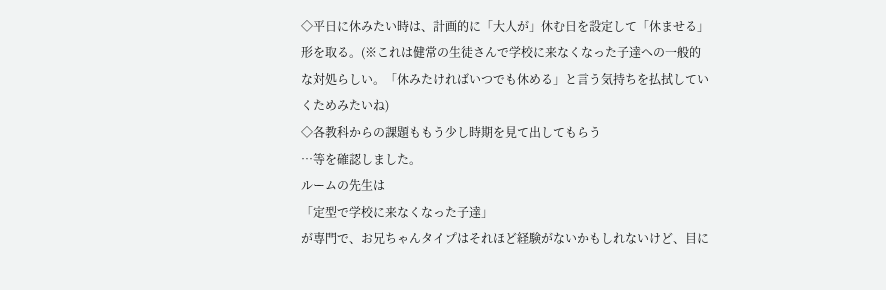◇平日に休みたい時は、計画的に「大人が」休む日を設定して「休ませる」形を取る。(※これは健常の生徒さんで学校に来なくなった子達への一般的な対処らしい。「休みたければいつでも休める」と言う気持ちを払拭していくためみたいね)
◇各教科からの課題ももう少し時期を見て出してもらう
…等を確認しました。
ルームの先生は
「定型で学校に来なくなった子達」
が専門で、お兄ちゃんタイプはそれほど経験がないかもしれないけど、目に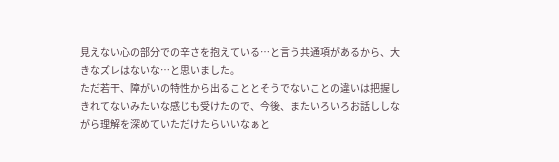見えない心の部分での辛さを抱えている…と言う共通項があるから、大きなズレはないな…と思いました。
ただ若干、障がいの特性から出ることとそうでないことの違いは把握しきれてないみたいな感じも受けたので、今後、またいろいろお話ししながら理解を深めていただけたらいいなぁと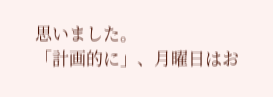思いました。
「計画的に」、月曜日はお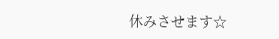休みさせます☆